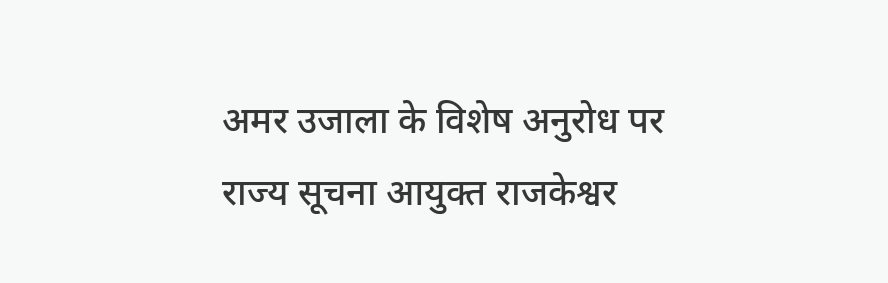अमर उजाला के विशेष अनुरोध पर राज्य सूचना आयुक्त राजकेश्वर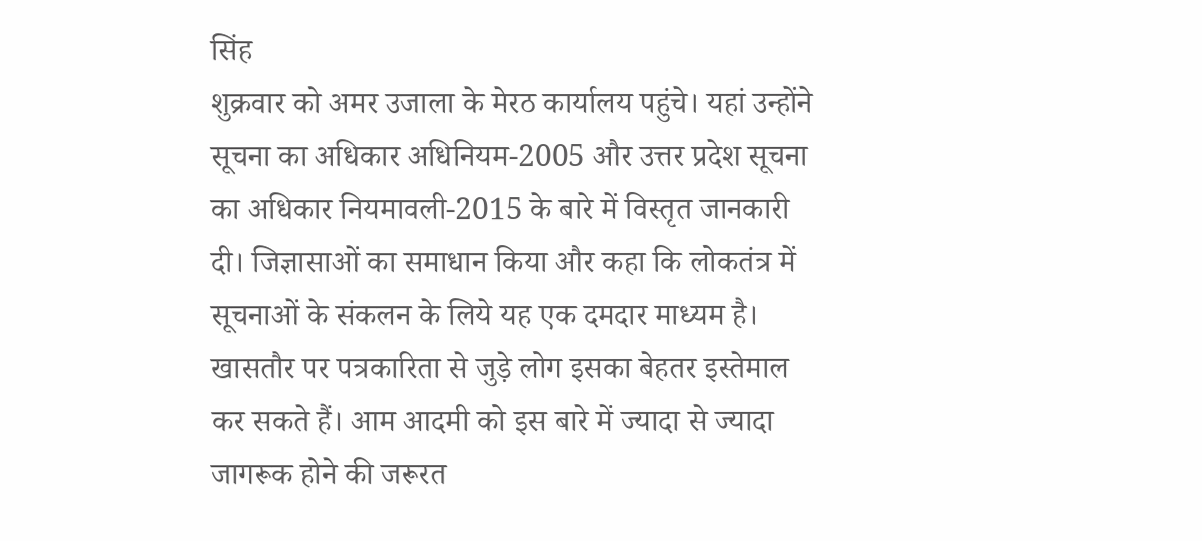सिंह
शुक्रवार को अमर उजाला के मेरठ कार्यालय पहुंचे। यहां उन्होंने सूचना का अधिकार अधिनियम-2005 और उत्तर प्रदेश सूचना का अधिकार नियमावली-2015 के बारे में विस्तृत जानकारी दी। जिज्ञासाओं का समाधान किया और कहा कि लोकतंत्र में सूचनाओं के संकलन के लिये यह एक दमदार माध्यम है।
खासतौर पर पत्रकारिता से जुड़े लोग इसका बेहतर इस्तेमाल कर सकते हैं। आम आदमी को इस बारे में ज्यादा से ज्यादा जागरूक होने की जरूरत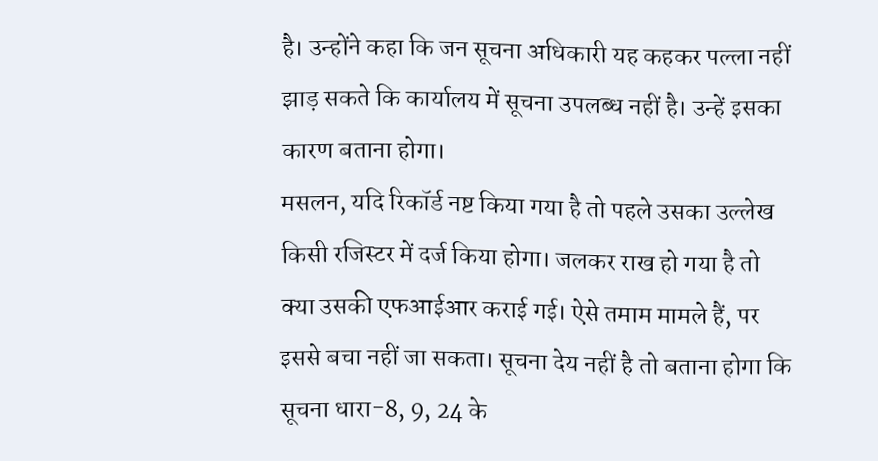है। उन्होंने कहा कि जन सूचना अधिकारी यह कहकर पल्ला नहीं झाड़ सकते कि कार्यालय में सूचना उपलब्ध नहीं है। उन्हें इसका कारण बताना होगा।
मसलन, यदि रिकॉर्ड नष्ट किया गया है तो पहले उसका उल्लेख किसी रजिस्टर में दर्ज किया होगा। जलकर राख हो गया है तो क्या उसकी एफआईआर कराई गई। ऐसे तमाम मामले हैं, पर इससे बचा नहीं जा सकता। सूचना देय नहीं है तो बताना होगा कि सूचना धारा-8, 9, 24 के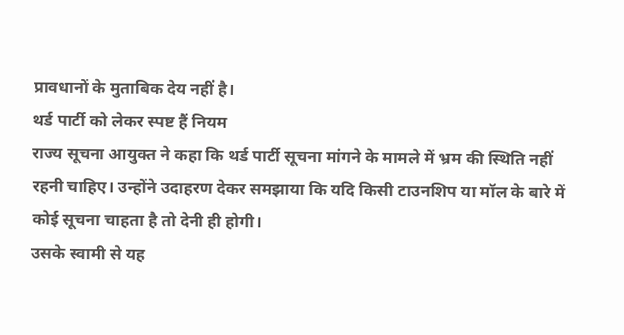प्रावधानों के मुताबिक देय नहीं है।
थर्ड पार्टी को लेकर स्पष्ट हैं नियम
राज्य सूचना आयुक्त ने कहा कि थर्ड पार्टी सूचना मांगने के मामले में भ्रम की स्थिति नहीं रहनी चाहिए। उन्होंने उदाहरण देकर समझाया कि यदि किसी टाउनशिप या मॉल के बारे में कोई सूचना चाहता है तो देनी ही होगी।
उसके स्वामी से यह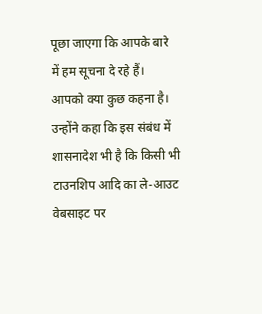पूछा जाएगा कि आपके बारे में हम सूचना दे रहे हैं। आपको क्या कुछ कहना है। उन्होंने कहा कि इस संबंध में शासनादेश भी है कि किसी भी टाउनशिप आदि का ले-आउट वेबसाइट पर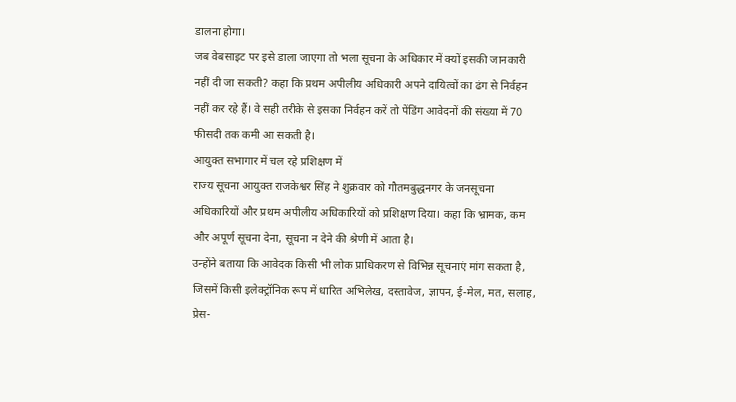डालना होगा।
जब वेबसाइट पर इसे डाला जाएगा तो भला सूचना के अधिकार में क्यों इसकी जानकारी नहीं दी जा सकती? कहा कि प्रथम अपीलीय अधिकारी अपने दायित्वों का ढंग से निर्वहन नहीं कर रहे हैं। वे सही तरीके से इसका निर्वहन करें तो पेंडिंग आवेदनों की संख्या में 70 फीसदी तक कमी आ सकती है।
आयुक्त सभागार में चल रहे प्रशिक्षण में
राज्य सूचना आयुक्त राजकेश्वर सिंह ने शुक्रवार को गौतमबुद्धनगर के जनसूचना अधिकारियों और प्रथम अपीलीय अधिकारियों को प्रशिक्षण दिया। कहा कि भ्रामक, कम और अपूर्ण सूचना देना, सूचना न देने की श्रेणी में आता है।
उन्होंने बताया कि आवेदक किसी भी लोक प्राधिकरण से विभिन्न सूचनाएं मांग सकता है, जिसमें किसी इलेक्ट्रॉनिक रूप में धारित अभिलेख, दस्तावेज, ज्ञापन, ई-मेल, मत, सलाह, प्रेस-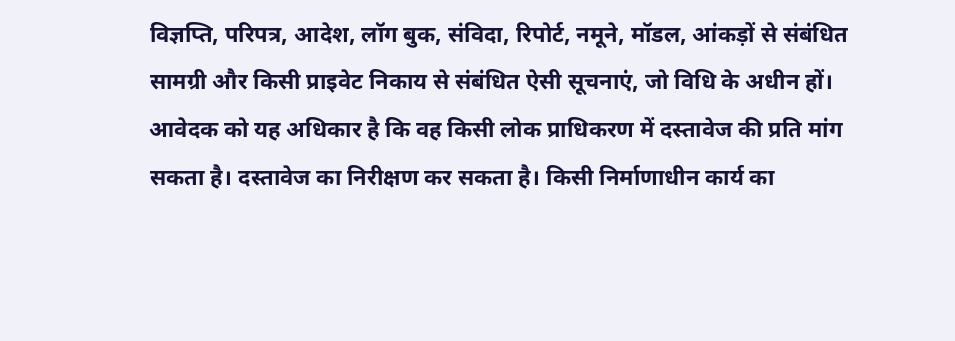विज्ञप्ति, परिपत्र, आदेश, लॉग बुक, संविदा, रिपोर्ट, नमूने, मॉडल, आंकड़ों से संबंधित सामग्री और किसी प्राइवेट निकाय से संबंधित ऐसी सूचनाएं, जो विधि के अधीन हों।
आवेदक को यह अधिकार है कि वह किसी लोक प्राधिकरण में दस्तावेज की प्रति मांग सकता है। दस्तावेज का निरीक्षण कर सकता है। किसी निर्माणाधीन कार्य का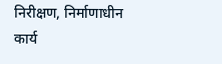निरीक्षण, निर्माणाधीन कार्य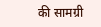की सामग्री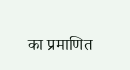का प्रमाणित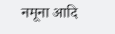नमूना आदि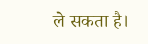ले सकता है।